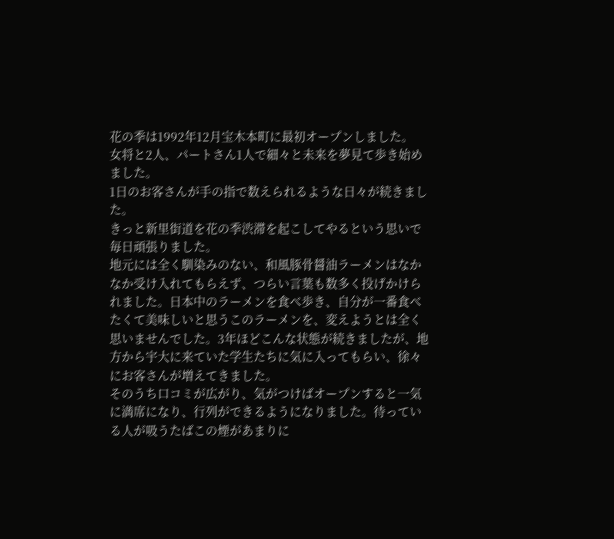花の季は1992年12月宝木本町に最初オープンしました。
女将と2人、パートさん1人で細々と未来を夢見て歩き始めました。
1日のお客さんが手の指で数えられるような日々が続きました。
きっと新里街道を花の季渋滞を起こしてやるという思いで毎日頑張りました。
地元には全く馴染みのない、和風豚骨醤油ラーメンはなかなか受け入れてもらえず、つらい言葉も数多く投げかけられました。日本中のラーメンを食べ歩き、自分が一番食べたくて美味しいと思うこのラーメンを、変えようとは全く思いませんでした。3年ほどこんな状態が続きましたが、地方から宇大に来ていた学生たちに気に入ってもらい、徐々にお客さんが増えてきました。
そのうち口コミが広がり、気がつけばオープンすると一気に満席になり、行列ができるようになりました。待っている人が吸うたばこの煙があまりに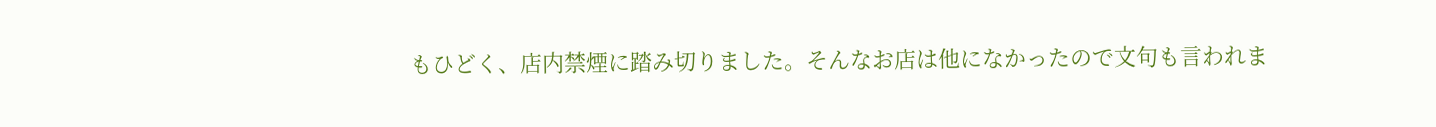もひどく、店内禁煙に踏み切りました。そんなお店は他になかったので文句も言われま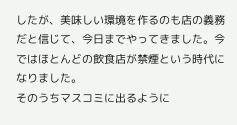したが、美味しい環境を作るのも店の義務だと信じて、今日までやってきました。今ではほとんどの飲食店が禁煙という時代になりました。
そのうちマスコミに出るように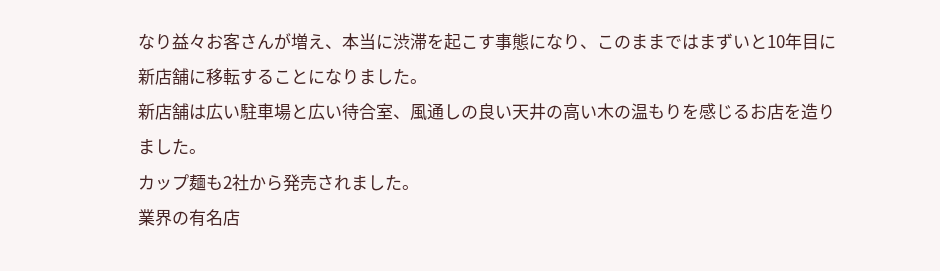なり益々お客さんが増え、本当に渋滞を起こす事態になり、このままではまずいと10年目に新店舗に移転することになりました。
新店舗は広い駐車場と広い待合室、風通しの良い天井の高い木の温もりを感じるお店を造りました。
カップ麺も2社から発売されました。
業界の有名店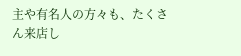主や有名人の方々も、たくさん来店し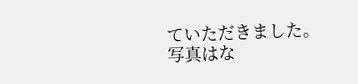ていただきました。
写真はな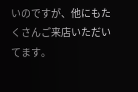いのですが、他にもたくさんご来店いただいてます。